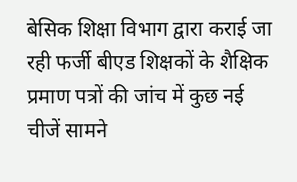बेसिक शिक्षा विभाग द्वारा कराई जा रही फर्जी बीएड शिक्षकों के शैक्षिक प्रमाण पत्रों की जांच में कुछ नई चीजें सामने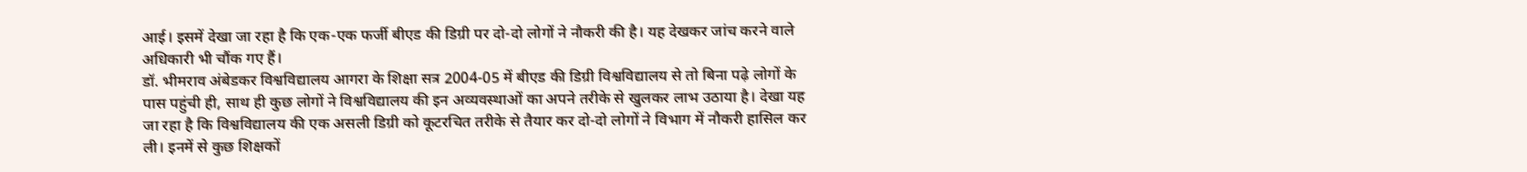आई। इसमें देखा जा रहा है कि एक-एक फर्जी बीएड की डिग्री पर दो-दो लोगों ने नौकरी की है। यह देखकर जांच करने वाले अधिकारी भी चौंक गए हैं।
डॉ. भीमराव अंबेडकर विश्वविद्यालय आगरा के शिक्षा सत्र 2004-05 में बीएड की डिग्री विश्वविद्यालय से तो बिना पढ़े लोगों के पास पहुंची ही, साथ ही कुछ लोगों ने विश्वविद्यालय की इन अव्यवस्थाओं का अपने तरीके से खुलकर लाभ उठाया है। देखा यह जा रहा है कि विश्वविद्यालय की एक असली डिग्री को कूटरचित तरीके से तैयार कर दो-दो लोगों ने विभाग में नौकरी हासिल कर ली। इनमें से कुछ शिक्षकों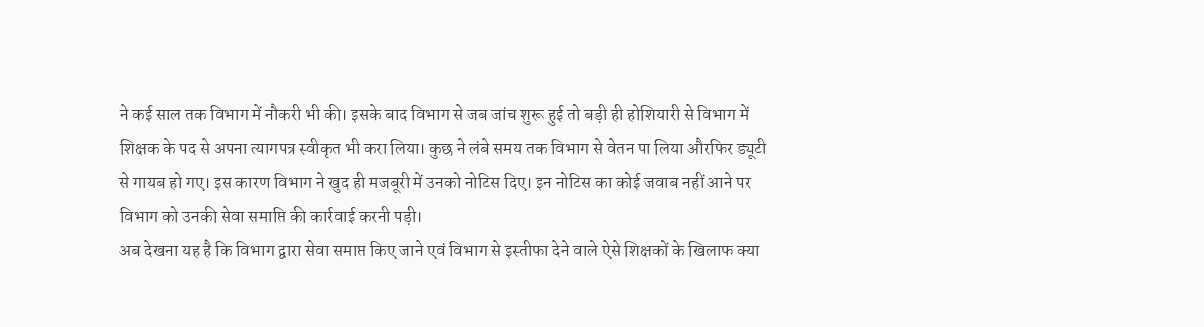ने कई साल तक विभाग में नौकरी भी की। इसके बाद विभाग से जब जांच शुरू हुई तो बड़ी ही होशियारी से विभाग में शिक्षक के पद से अपना त्यागपत्र स्वीकृत भी करा लिया। कुछ ने लंबे समय तक विभाग से वेतन पा लिया औरफिर ड्यूटी से गायब हो गए। इस कारण विभाग ने खुद ही मजबूरी में उनको नोटिस दिए। इन नोटिस का कोई जवाब नहीं आने पर विभाग को उनकी सेवा समाप्ति की कार्रवाई करनी पड़ी।
अब देखना यह है कि विभाग द्वारा सेवा समाप्त किए जाने एवं विभाग से इस्तीफा देने वाले ऐसे शिक्षकों के खिलाफ क्या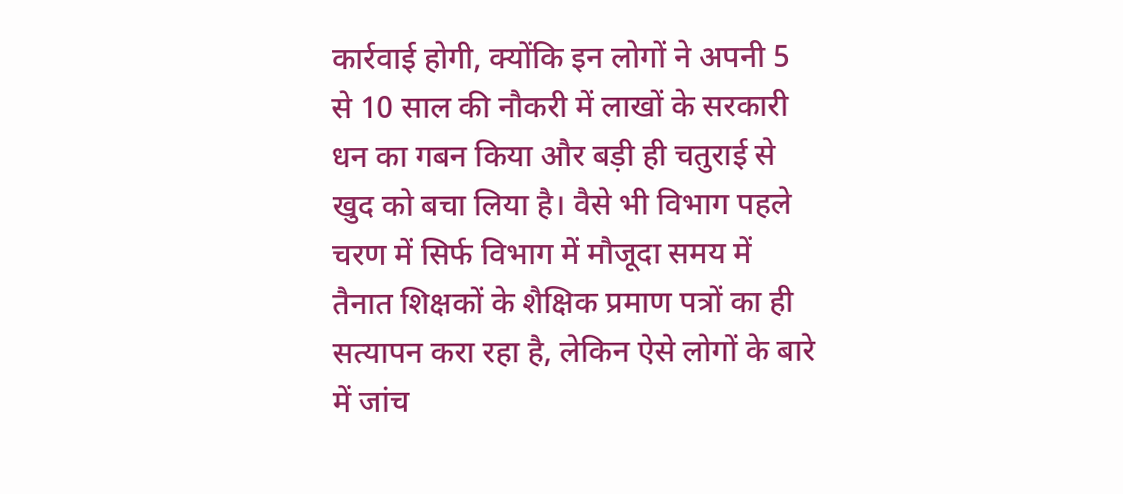कार्रवाई होगी, क्योंकि इन लोगों ने अपनी 5 से 10 साल की नौकरी में लाखों के सरकारी धन का गबन किया और बड़ी ही चतुराई से खुद को बचा लिया है। वैसे भी विभाग पहले चरण में सिर्फ विभाग में मौजूदा समय में तैनात शिक्षकों के शैक्षिक प्रमाण पत्रों का ही सत्यापन करा रहा है, लेकिन ऐसे लोगों के बारे में जांच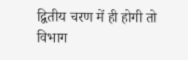द्वितीय चरण में ही होगी तो विभाग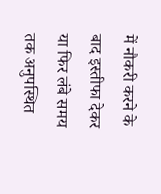में नौकरी करने के बाद इस्तीफा देकर या फिर लंबे समय तक अनुपस्थित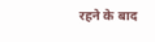रहने के बाद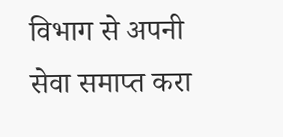विभाग से अपनी सेवा समाप्त करा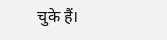चुके हैं।